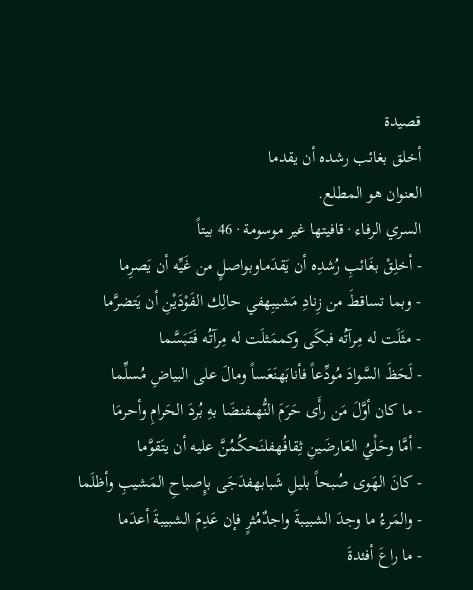قصيدة
أخلق بغائب رشده أن يقدما
العنوان هو المطلع.
السري الرفاء · قافيتها غير موسومة · 46 بيتاً
- أخلِقْ بغَائبِ رُشدِه أن يَقدَماوبواصلٍ من غَيِّه أن يَصرِما
- وبما تساقطَ من زِنادِ مَشيبِهفي حالِك الفَوْدَيْنِ أن يَتضرَّما
- مثَلَت له مِرآتُه فبكَى وكممَثلَت له مِرآتُه فَتَبَسَّما
- لَحَظَ السَّوادَ مُودِّعاً فأنابَهنَعَساً ومالَ على البياضِ مُسلِّما
- ما كان أوَّلَ مَن رأَى حَرَمَ النُّهىفنضَا بهِ بُردَ الحَرامِ وأحرمَا
- أمَّا وحَلْيُ العَارضَينِ ثِقافُهفلنَحكُمُنَّ عليه أن يتَقوَّما
- كانَ الهَوى صُبحاً بليلِ شَبابهفدَجَى بإِصباحِ المَشيبِ وأظلَما
- والمَرءُ ما وجدَ الشبيبةَ واجدٌمُثرٍ فإن عَدِمَ الشبيبةَ أعدَما
- ما راعَ أفئدةَ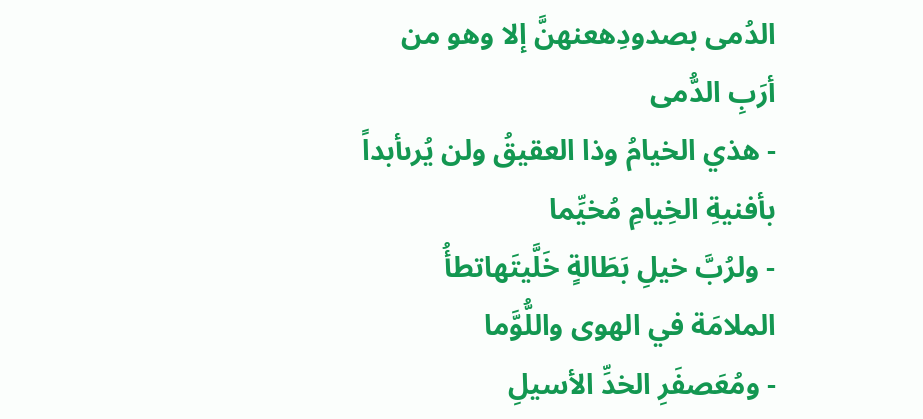الدُمى بصدودِهعنهنَّ إلا وهو من أرَبِ الدُّمى
- هذي الخيامُ وذا العقيقُ ولن يُرىأبداً بأفنيةِ الخِيامِ مُخيِّما
- ولرُبَّ خيلِ بَطَالةٍ خَلَّيتَهاتطأُ الملامَة في الهوى واللُّوَّما
- ومُعَصفَرِ الخدِّ الأسيلِ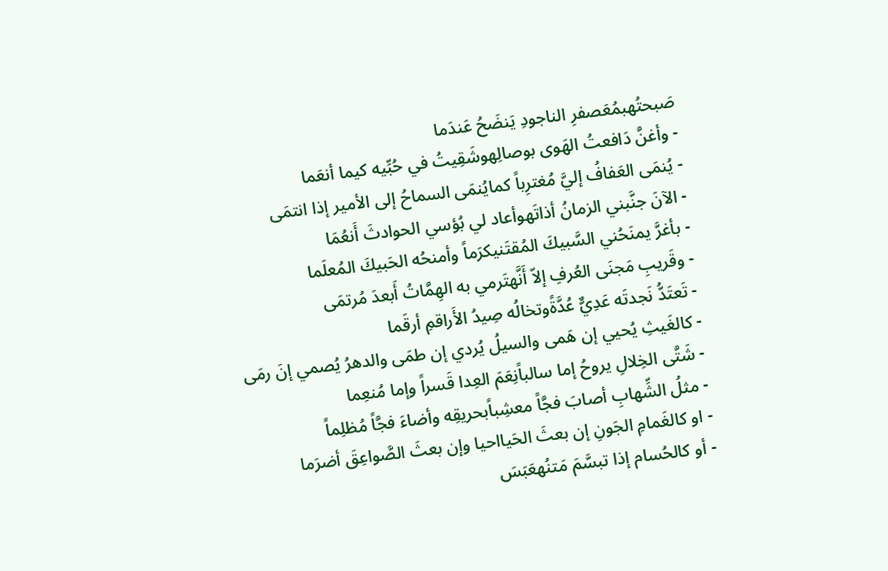صَبحتُهبمُعَصفرِ الناجودِ يَنضَحُ عَندَما
- وأغنَّ دَافعتُ الهَوى بوصالِهوشَقِيتُ في حُبِّيه كيما أنعَما
- يُنمَى العَفافُ إليَّ مُغترِباً كمايُنمَى السماحُ إلى الأمير إذا انتمَى
- الآنَ جنَّبني الزمانُ أذاتَهوأعاد لي بُؤسي الحوادثَ أَنعُمَا
- بأغرَّ يمنَحُني السَّبيكَ المُقتَنيكرَماً وأمنحُه الحَبيكَ المُعلَما
- وقَريبِ مَجنَى العُرفِ إلاّ أَنَّهتَرمي به الهِمَّاتُ أَبعدَ مُرتمَى
- تَعتَدُّ نَجدتَه عَدِيٌّ عُدَّةًوتخالُه صِيدُ الأَراقمِ أرقَما
- كالغَيثِ يُحيي إن هَمى والسيلُ يُردي إن طمَى والدهرُ يُصمي إنَ رمَى
- شَتَّى الخِلالِ يروحُ إما سالباًنِعَمَ العِدا قَسراً وإما مُنعِما
- مثلُ الشِّهابِ أصابَ فجَّاً معشِباًبحريقِه وأضاءَ فجَّاً مُظلِماً
- او كالغَمامِ الجَونِ إن بعثَ الحَيااحيا وإن بعثَ الصَّواعِقَ أضرَما
- أو كالحُسام إذا تبسَّمَ مَتنُهعَبَسَ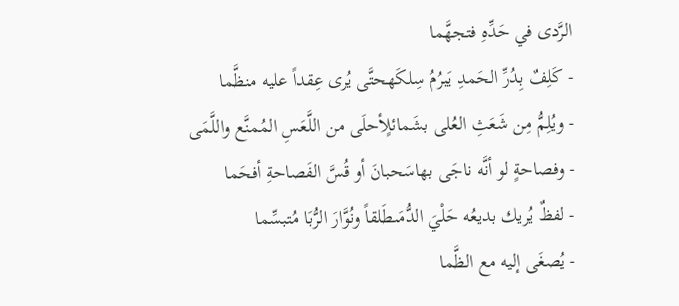الرَّدى في حَدِّهِ فتجهَّما
- كَلِفٌ بِدُرِّ الحَمدِ يَبرُمُ سِلكَهحتَّى يُرى عِقداً عليه منظَّما
- ويُلِمُّ مِن شَعَثِ العُلى بشَمائلٍأحلَى من اللَّعَسِ المُمنَّع واللَّمَى
- وفصاحةٍ لو أنَّه ناجَى بهاسَحبانَ أو قُسَّ الفَصاحةِ أفحَما
- لفظٌ يُريك بديعُه حَلْيَ الدُّمَىطَلقاً ونُوَّارَ الرُّبَا مُتبسِّما
- يُصغَى إليه مع الظَّما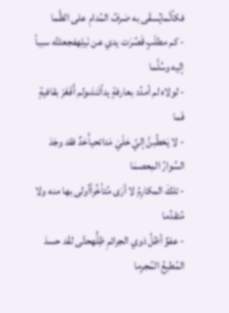فكأنَّمايُسقَى به صَرفُ المُدامِ على الظَّما
- كم مطلْبٍ قَصُرَت يدي عن نَيلِهفجعلتُه سبباً إليه وسُلَّما
- لولاه لم أمدُد بعارفةٍ يداًتَندَىولم أَفْغَرْ بقافيةٍ فَما
- لا يَخطُبنَّ إليَّ حَلْيَ مَدائحيأَحَدٌ فقد وجَدَ السِّوارُ المِعصمَا
- تلكَ المكارِمُ لا أرَى مُتأخِّراًأولى بها منه ولا مُتقدِّما
- عفوٌ أظلَّ ذوي الجرائمِ ظِلُّهحتَّى لقَد حسدَ المُطيعُ المُجرِما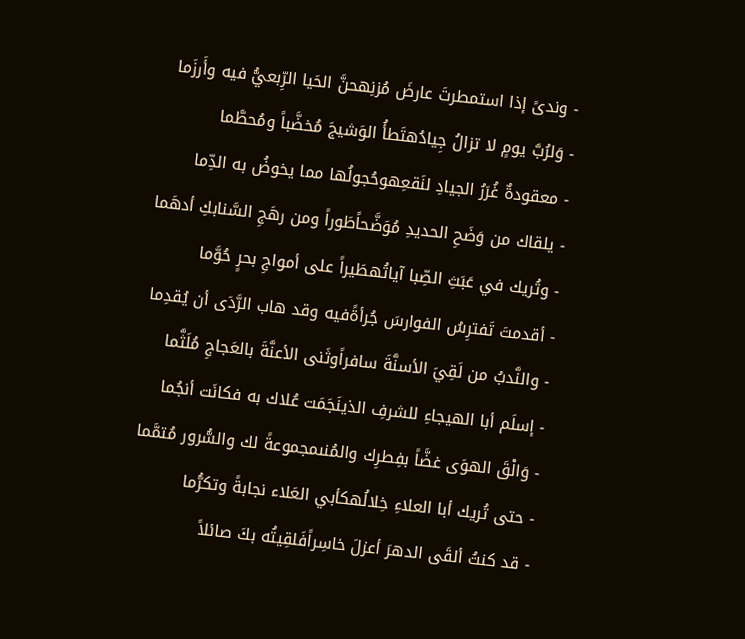- وندىً إذا استمطرتَ عارضَ مُزنِهحنَّ الحَيا الرِّبعيُّ فيه وأَرزَما
- وَلرُبَّ يومٍ لا تزالُ جِيادُهتَطأُ الوَشيجَ مُخضَّباً ومُحطَّما
- معقودةٌ غُرَرُ الجيادِ لنَقعِهوحُجولُها مما يخوضُ به الدِّما
- يلقاك من وَضَحِ الحديدِ مُوَضَّحاًطَوراً ومن رهَجِ السَّنابكِ أدهَما
- وتُريك في عَبَثِ الصِّبا آياتُهطَيراً على أمواجِ بحرٍ حُوَّما
- أقدمتَ تَفترِسُ الفوارسَ جُرأةًفيه وقد هاب الرَّدَى أن يُقدِما
- والنَّدبُ من لَقِيَ الأسنَّةَ سافراًوثَنى الأعنَّةَ بالعَجاجِ مُلَثَّما
- إسلَم أبا الهيجاءِ للشرفِ الذينَجَمَت عُلاك به فكانَت أنجُما
- وَالْقَ الهوَى غضَّاً بفِطرِك والمُنىمجموعةً لك والسُّرور مُتمَّما
- حتى تُريك أبا العلاءِ خِلالُهكأبي العَلاء نجابةً وتكرُّما
- قد كنتُ ألقَى الدهرَ أعزلَ خاسِراًفَلقِيتُه بكَ صائلاً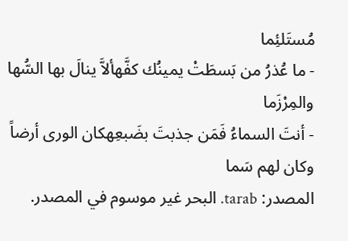مُستَلئِما
- ما عُذرُ من بَسطَتْ يمينُك كفَّهألاَّ ينالَ بها السُّها والمِرْزَما
- أنتَ السماءُ فَمَن جذبتَ بضَبعِهكان الورى أرضاً وكان لهم سَما
المصدر: tarab. البحر غير موسوم في المصدر.